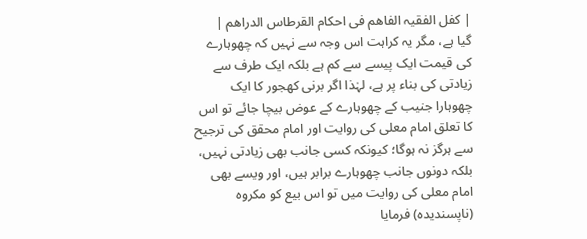| کفل الفقیہ الفاھم فی احکام القرطاس الدراھم |
گیا ہے، مگر یہ کراہت اس وجہ سے نہیں کہ چھوہارے کی قیمت ایک پیسے سے کم ہے بلکہ ایک طرف سے زیادتی کی بناء پر ہے، لہٰذا اگر برنی کھجور کا ایک چھوہارا جنیب کے چھوہارے کے عوض بیچا جائے تو اس کا تعلق امام معلی کی روایت اور امام محقق کی ترجیح سے ہرگز نہ ہوگا؛ کیونکہ کسی جانب بھی زیادتی نہیں، بلکہ دونوں جانب چھوہارے برابر ہیں، اور ویسے بھی امام معلی کی روایت میں تو اس بیع کو مکروہ (ناپسندیدہ) فرمایا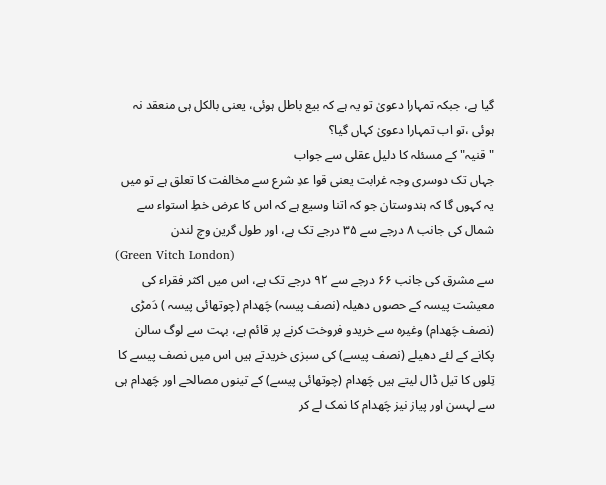گیا ہے، جبکہ تمہارا دعویٰ تو یہ ہے کہ بیع باطل ہوئی، یعنی بالکل ہی منعقد نہ ہوئی ،تو اب تمہارا دعویٰ کہاں گیا؟
"قنیہ" کے مسئلہ کا دلیل عقلی سے جواب
جہاں تک دوسری وجہ غرابت یعنی قوا عدِ شرع سے مخالفت کا تعلق ہے تو میں یہ کہوں گا کہ ہندوستان جو کہ اتنا وسیع ہے کہ اس کا عرض خطِ استواء سے شمال کی جانب ۸ درجے سے ۳۵ درجے تک ہے، اور طول گرین وچ لندن
(Green Vitch London)
سے مشرق کی جانب ۶۶ درجے سے ۹۲ درجے تک ہے، اس میں اکثر فقراء کی معیشت پیسہ کے حصوں دھیلہ (نصف پیسہ) چَھدام (چوتھائی پیسہ ) دَمڑی (نصف چَھدام) وغیرہ سے خریدو فروخت کرنے پر قائم ہے، بہت سے لوگ سالن پکانے کے لئے دھیلے (نصف پیسے) کی سبزی خریدتے ہیں اس میں نصف پیسے کا تِلوں کا تیل ڈال لیتے ہیں چَھدام (چوتھائی پیسے) کے تینوں مصالحے اور چَھدام ہی سے لہسن اور پیاز نیز چَھدام کا نمک لے کر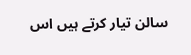سالن تیار کرتے ہیں اس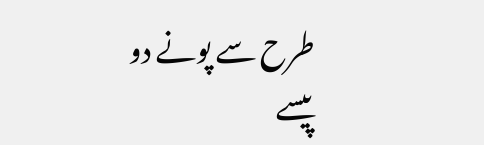طرح سے پونے دو پیسے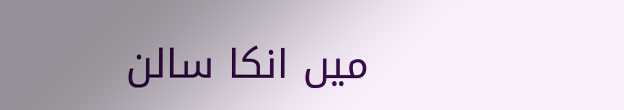میں انکا سالن